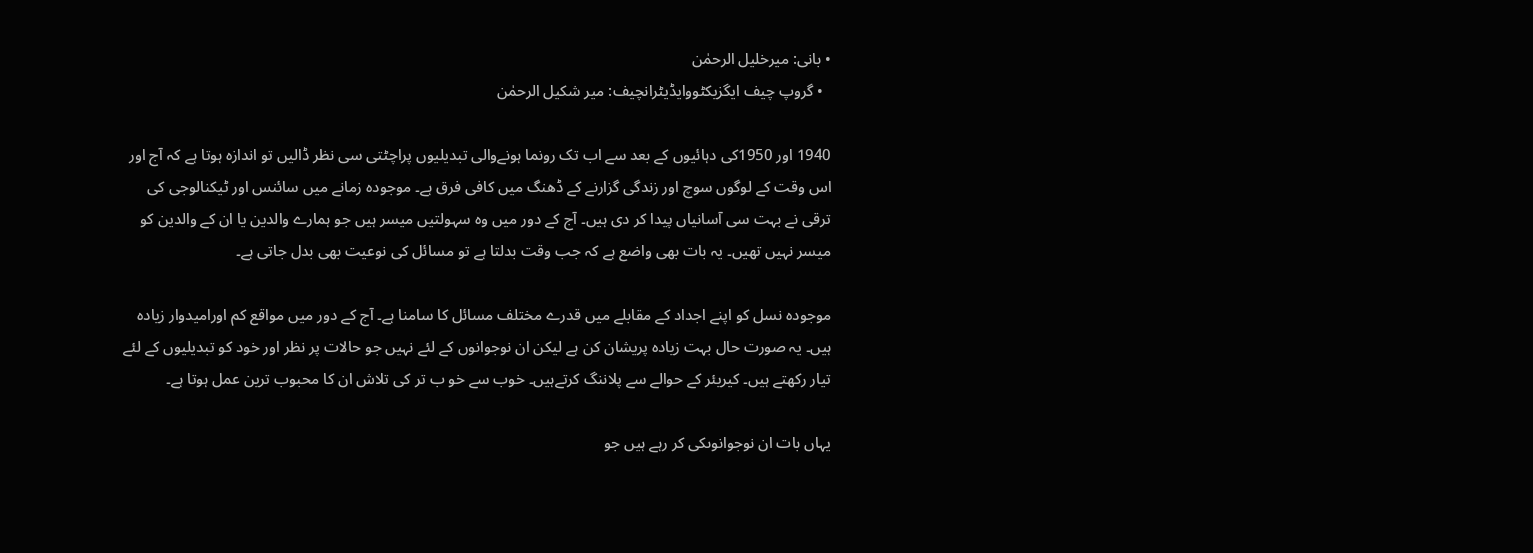• بانی: میرخلیل الرحمٰن
  • گروپ چیف ایگزیکٹووایڈیٹرانچیف: میر شکیل الرحمٰن

1940 اور 1950کی دہائیوں کے بعد سے اب تک رونما ہونےوالی تبدیلیوں پراچٹتی سی نظر ڈالیں تو اندازہ ہوتا ہے کہ آج اور اس وقت کے لوگوں سوچ اور زندگی گزارنے کے ڈھنگ میں کافی فرق ہے۔ موجودہ زمانے میں سائنس اور ٹیکنالوجی کی ترقی نے بہت سی آسانیاں پیدا کر دی ہیں۔ آج کے دور میں وہ سہولتیں میسر ہیں جو ہمارے والدین یا ان کے والدین کو میسر نہیں تھیں۔ یہ بات بھی واضع ہے کہ جب وقت بدلتا ہے تو مسائل کی نوعیت بھی بدل جاتی ہے۔

موجودہ نسل کو اپنے اجداد کے مقابلے میں قدرے مختلف مسائل کا سامنا ہے۔ آج کے دور میں مواقع کم اورامیدوار زیادہ ہیں۔ یہ صورت حال بہت زیادہ پریشان کن ہے لیکن ان نوجوانوں کے لئے نہیں جو حالات پر نظر اور خود کو تبدیلیوں کے لئے تیار رکھتے ہیں۔ کیریئر کے حوالے سے پلاننگ کرتےہیں۔ خوب سے خو ب تر کی تلاش ان کا محبوب ترین عمل ہوتا ہے۔

یہاں بات ان نوجوانوںکی کر رہے ہیں جو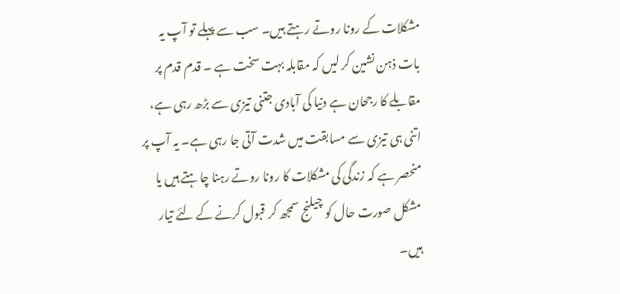مشکلات کے رونا روتے رہتے ہیں۔ سب سے پہلے تو آپ یہ بات ذہن نشین کر لیں کہ مقابلہ بہت سخت ہے ۔ قدم قدم پر مقابلے کا رجحان ہے دنیا کی آبادی جتنی تیزی سے بڑھ رہی ہے، اتنی ہی تیزی سے مسابقت میں شدت آتی جا رہی ہے۔ یہ آپ پر منحصر ہے کہ زندگی کی مشکلات کا رونا روتے رہنا چاہتے ہیں یا مشکل صورت حال کو چیلنج سمجھ کر قبول کرنے کے لئے تیار ہیں۔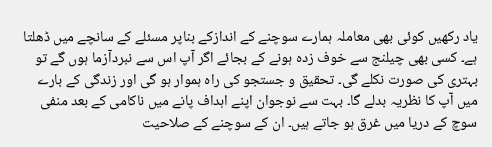یاد رکھیں کوئی بھی معاملہ ہمارے سوچنے کے اندازکے بناپر مسئلے کے سانچے میں ڈھلتا ہے۔ کسی بھی چیلنج سے خوف زدہ ہونے کے بجائے اگر آپ اس سے نبردآزما ہوں گے تو بہتری کی صورت نکلے گی۔ تحقیق و جستجو کی راہ ہموار ہو گی اور زندگی کے بارے میں آپ کا نظریہ بدلے گا۔ بہت سے نوجوان اپنے اہداف پانے میں ناکامی کے بعد منفی سوچ کے دریا میں غرق ہو جاتے ہیں۔ ان کے سوچنے کے صلاحیت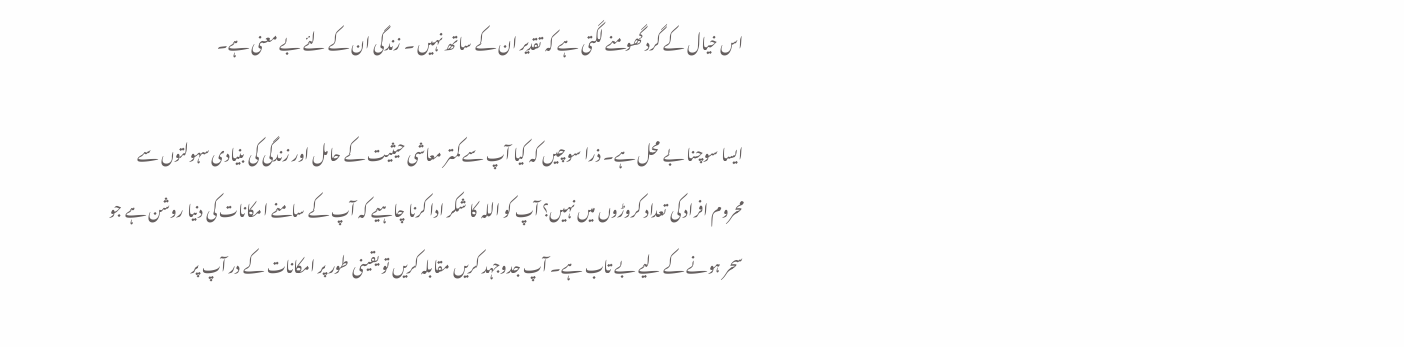اس خیال کے گرد گھومنے لگتی ہے کہ تقدیر ان کے ساتھ نہیں ۔ زندگی ان کے لئے بے معنی ہے۔

ایسا سوچنا بے محل ہے۔ ذرا سوچیں کہ کیا آپ سے کمتر معاشی حیثیت کے حامل اور زندگی کی بنیادی سہولتوں سے محروم افراد کی تعداد کروڑوں میں نہیں؟ آپ کو اللہ کا شکر ادا کرنا چاہیے کہ آپ کے سامنے امکانات کی دنیا روشن ہے جو سحر ہونے کے لیے بے تاب ہے۔ آپ جدوجہد کریں مقابلہ کریں تو یقینی طور پر امکانات کے در آپ پر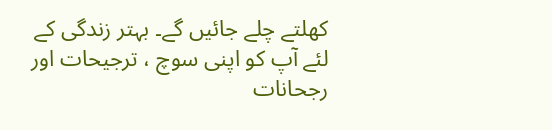کھلتے چلے جائیں گے۔ بہتر زندگی کے لئے آپ کو اپنی سوچ ، ترجیحات اور رجحانات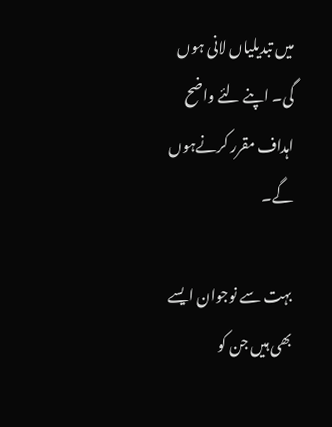میں تبدیلیاں لانی ہوں گی۔ اپنے لئے واضح اہداف مقرر کرنےہوں گے۔

بہت سے نوجوان ایسے بھی ہیں جن کو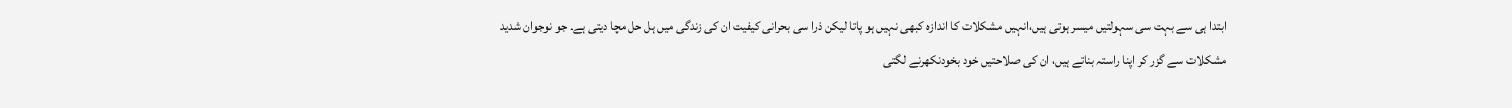ابتدا ہی سے بہت سی سہولتیں میسر ہوتی ہیں،انہیں مشکلات کا اندازہ کبھی نہیں ہو پاتا لیکن ذرا سی بحرانی کیفیت ان کی زندگی میں ہل حل مچا دیتی ہے۔ جو نوجوان شدید مشکلات سے گزر کر اپنا راستہ بناتے ہیں، ان کی صلاحتیں خود بخودنکھرنے لگتی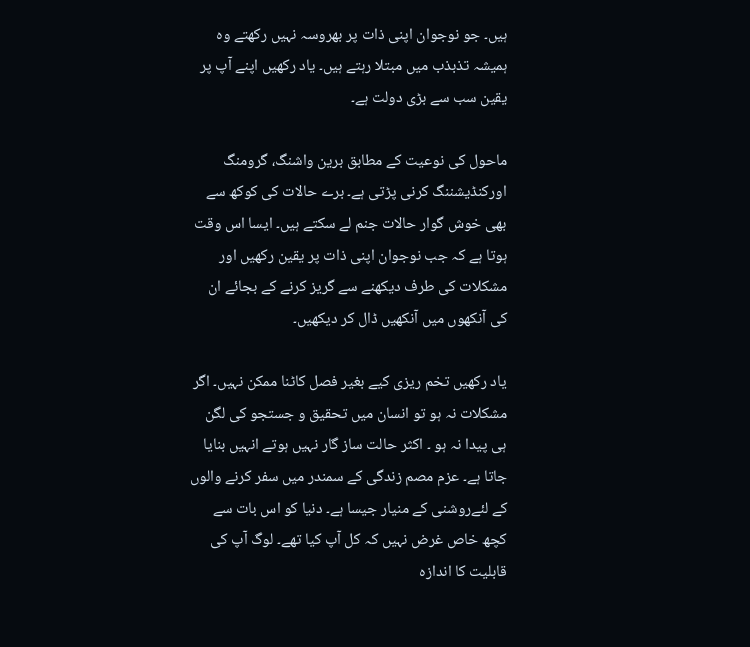ہیں۔ جو نوجوان اپنی ذات پر بھروسہ نہیں رکھتے وہ ہمیشہ تذبذب میں مبتلا رہتے ہیں۔ یاد رکھیں اپنے آپ پر یقین سب سے بڑی دولت ہے۔

ماحول کی نوعیت کے مطابق برین واشنگ، گرومنگ اورکنڈیشننگ کرنی پڑتی ہے۔ برے حالات کی کوکھ سے بھی خوش گوار حالات جنم لے سکتے ہیں۔ ایسا اس وقت ہوتا ہے کہ جب نوجوان اپنی ذات پر یقین رکھیں اور مشکلات کی طرف دیکھنے سے گریز کرنے کے بجائے ان کی آنکھوں میں آنکھیں ڈال کر دیکھیں۔

یاد رکھیں تخم ریزی کیے بغیر فصل کاٹنا ممکن نہیں۔ اگر مشکلات نہ ہو تو انسان میں تحقیق و جستجو کی لگن ہی پیدا نہ ہو ۔ اکثر حالت ساز گار نہیں ہوتے انہیں بنایا جاتا ہے۔ عزم مصم زندگی کے سمندر میں سفر کرنے والوں کے لئےروشنی کے منیار جیسا ہے۔ دنیا کو اس بات سے کچھ خاص غرض نہیں کہ کل آپ کیا تھے۔ لوگ آپ کی قابلیت کا اندازہ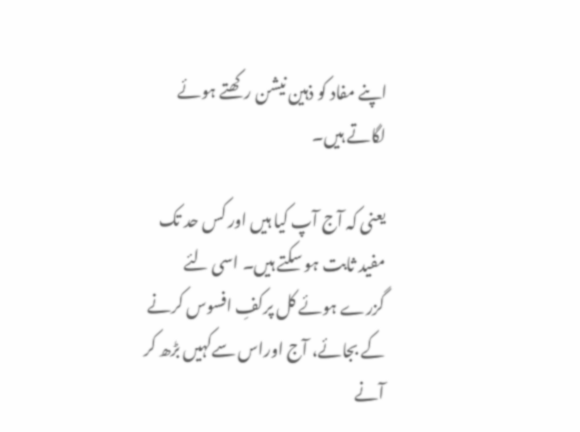اپنے مفاد کو ذہین نیشن رکھتے ہوئے لگاتے ہیں۔

یعنی کہ آج آپ کیا ہیں اور کس حد تک مفید ثابت ہو سکتے ہیں۔ اسی لئے گزرے ہوئے کل پرکفِ افسوس کرنے کے بجائے، آج اوراس سےکہیں بڑھ کر آنے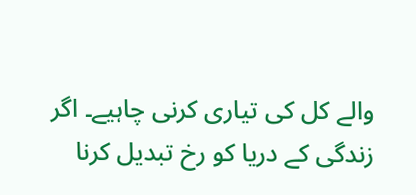والے کل کی تیاری کرنی چاہیے۔ اگر زندگی کے دریا کو رخ تبدیل کرنا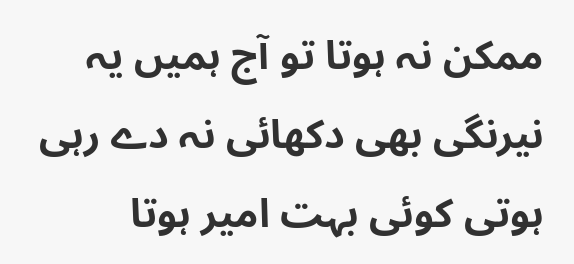ممکن نہ ہوتا تو آج ہمیں یہ نیرنگی بھی دکھائی نہ دے رہی ہوتی کوئی بہت امیر ہوتا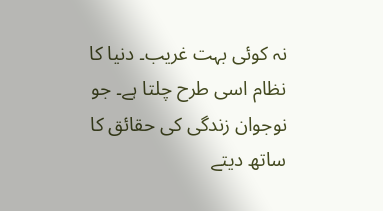نہ کوئی بہت غریب۔ دنیا کا نظام اسی طرح چلتا ہے۔ جو نوجوان زندگی کی حقائق کا ساتھ دیتے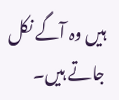ہیں وہ آگے نکل جاتے ہیں۔